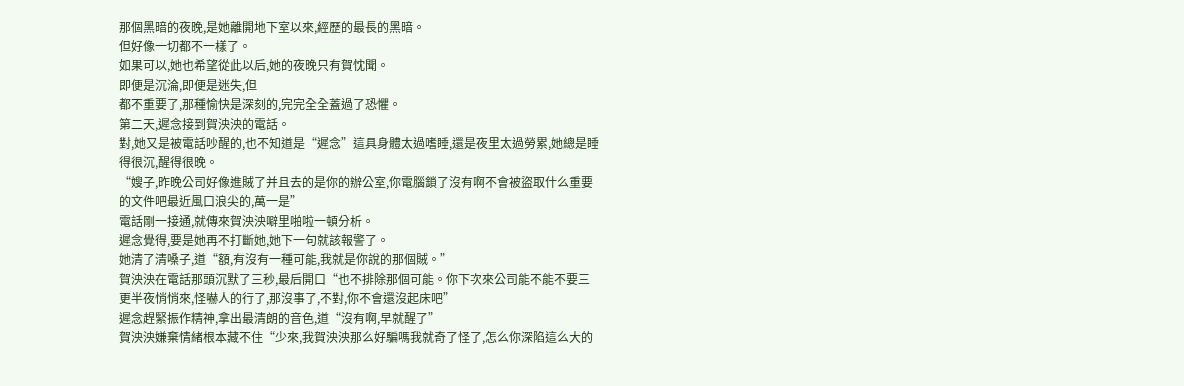那個黑暗的夜晚,是她離開地下室以來,經歷的最長的黑暗。
但好像一切都不一樣了。
如果可以,她也希望從此以后,她的夜晚只有賀忱聞。
即便是沉淪,即便是迷失,但
都不重要了,那種愉快是深刻的,完完全全蓋過了恐懼。
第二天,遲念接到賀泱泱的電話。
對,她又是被電話吵醒的,也不知道是“遲念”這具身體太過嗜睡,還是夜里太過勞累,她總是睡得很沉,醒得很晚。
“嫂子,昨晚公司好像進賊了并且去的是你的辦公室,你電腦鎖了沒有啊不會被盜取什么重要的文件吧最近風口浪尖的,萬一是”
電話剛一接通,就傳來賀泱泱噼里啪啦一頓分析。
遲念覺得,要是她再不打斷她,她下一句就該報警了。
她清了清嗓子,道“額,有沒有一種可能,我就是你說的那個賊。”
賀泱泱在電話那頭沉默了三秒,最后開口“也不排除那個可能。你下次來公司能不能不要三更半夜悄悄來,怪嚇人的行了,那沒事了,不對,你不會還沒起床吧”
遲念趕緊振作精神,拿出最清朗的音色,道“沒有啊,早就醒了”
賀泱泱嫌棄情緒根本藏不住“少來,我賀泱泱那么好騙嗎我就奇了怪了,怎么你深陷這么大的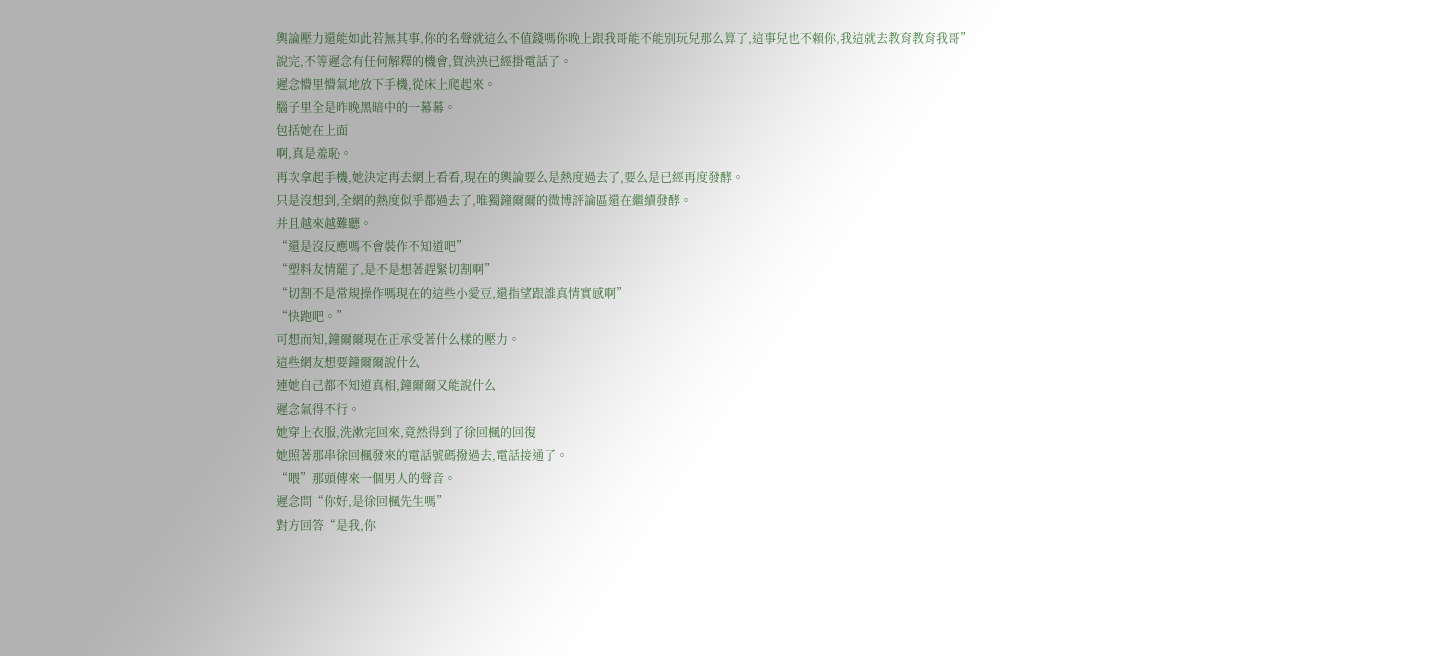輿論壓力還能如此若無其事,你的名聲就這么不值錢嗎你晚上跟我哥能不能別玩兒那么算了,這事兒也不賴你,我這就去教育教育我哥”
說完,不等遲念有任何解釋的機會,賀泱泱已經掛電話了。
遲念懵里懵氣地放下手機,從床上爬起來。
腦子里全是昨晚黑暗中的一幕幕。
包括她在上面
啊,真是羞恥。
再次拿起手機,她決定再去網上看看,現在的輿論要么是熱度過去了,要么是已經再度發酵。
只是沒想到,全網的熱度似乎都過去了,唯獨鐘爾爾的微博評論區還在繼續發酵。
并且越來越難聽。
“還是沒反應嗎不會裝作不知道吧”
“塑料友情罷了,是不是想著趕緊切割啊”
“切割不是常規操作嗎現在的這些小愛豆,還指望跟誰真情實感啊”
“快跑吧。”
可想而知,鐘爾爾現在正承受著什么樣的壓力。
這些網友想要鐘爾爾說什么
連她自己都不知道真相,鐘爾爾又能說什么
遲念氣得不行。
她穿上衣服,洗漱完回來,竟然得到了徐回楓的回復
她照著那串徐回楓發來的電話號碼撥過去,電話接通了。
“喂”那頭傳來一個男人的聲音。
遲念問“你好,是徐回楓先生嗎”
對方回答“是我,你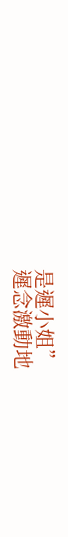是遲小姐”
遲念激動地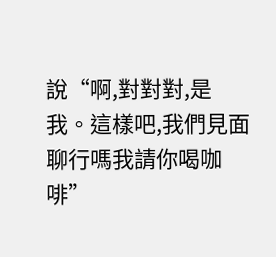說“啊,對對對,是我。這樣吧,我們見面聊行嗎我請你喝咖啡”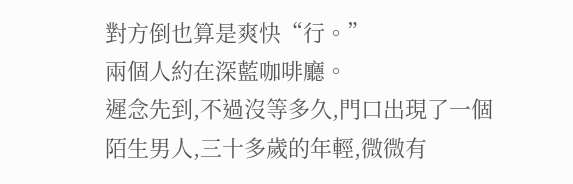對方倒也算是爽快“行。”
兩個人約在深藍咖啡廳。
遲念先到,不過沒等多久,門口出現了一個陌生男人,三十多歲的年輕,微微有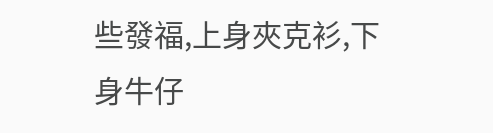些發福,上身夾克衫,下身牛仔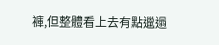褲,但整體看上去有點邋遢